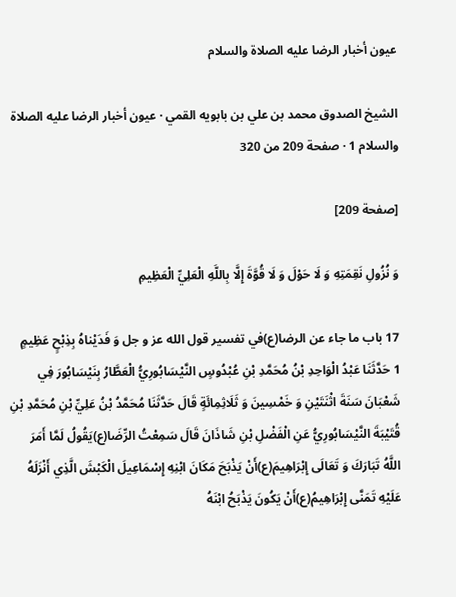عيون أخبار الرضا عليه الصلاة والسلام

الشيخ الصدوق محمد بن علي بن بابويه القمي · عيون أخبار الرضا عليه الصلاة والسلام 1 · صفحة 209 من 320

[صفحة 209]

وَ نُزُولِ نَقِمَتِهِ وَ لَا حَوْلَ وَ لَا قُوَّةَ إِلَّا بِاللَّهِ الْعَلِيِّ الْعَظِيمِ

17 باب ما جاء عن الرضا(ع)في تفسير قول الله عز و جل وَ فَدَيْناهُ بِذِبْحٍ عَظِيمٍ
1 حَدَّثَنَا عَبْدُ الْوَاحِدِ بْنُ مُحَمَّدِ بْنِ عُبْدُوسٍ النَّيْسَابُورِيُّ الْعَطَّارُ بِنَيْسَابُورَ فِي شَعْبَانَ سَنَةَ اثْنَتَيْنِ وَ خَمْسِينَ وَ ثَلَاثِمِائَةٍ قَالَ حَدَّثَنَا مُحَمَّدُ بْنُ عَلِيِّ بْنِ مُحَمَّدِ بْنِ قُتَيْبَةَ النَّيْسَابُورِيُّ عَنِ الْفَضْلِ بْنِ شَاذَانَ قَالَ سَمِعْتُ الرِّضَا(ع)يَقُولُ لَمَّا أَمَرَ اللَّهُ تَبَارَكَ وَ تَعَالَى إِبْرَاهِيمَ(ع)أَنْ يَذْبَحَ مَكَانَ ابْنِهِ إِسْمَاعِيلَ الْكَبْشَ الَّذِي أَنْزَلَهُ عَلَيْهِ تَمَنَّى إِبْرَاهِيمُ(ع)أَنْ يَكُونَ يَذْبَحُ ابْنَهُ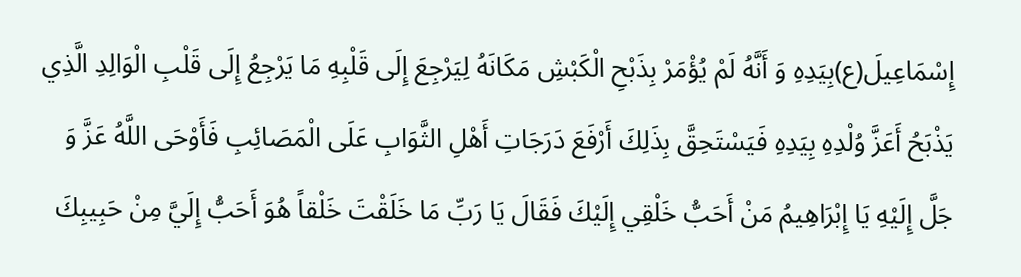إِسْمَاعِيلَ(ع)بِيَدِهِ وَ أَنَّهُ لَمْ يُؤْمَرْ بِذَبْحِ الْكَبْشِ مَكَانَهُ لِيَرْجِعَ إِلَى قَلْبِهِ مَا يَرْجِعُ إِلَى قَلْبِ الْوَالِدِ الَّذِي يَذْبَحُ أَعَزَّ وُلْدِهِ بِيَدِهِ فَيَسْتَحِقَّ بِذَلِكَ أَرْفَعَ دَرَجَاتِ أَهْلِ الثَّوَابِ عَلَى الْمَصَائِبِ فَأَوْحَى اللَّهُ عَزَّ وَ جَلَّ إِلَيْهِ يَا إِبْرَاهِيمُ مَنْ أَحَبُّ خَلْقِي إِلَيْكَ فَقَالَ يَا رَبِّ مَا خَلَقْتَ خَلْقاً هُوَ أَحَبُّ إِلَيَّ مِنْ حَبِيبِكَ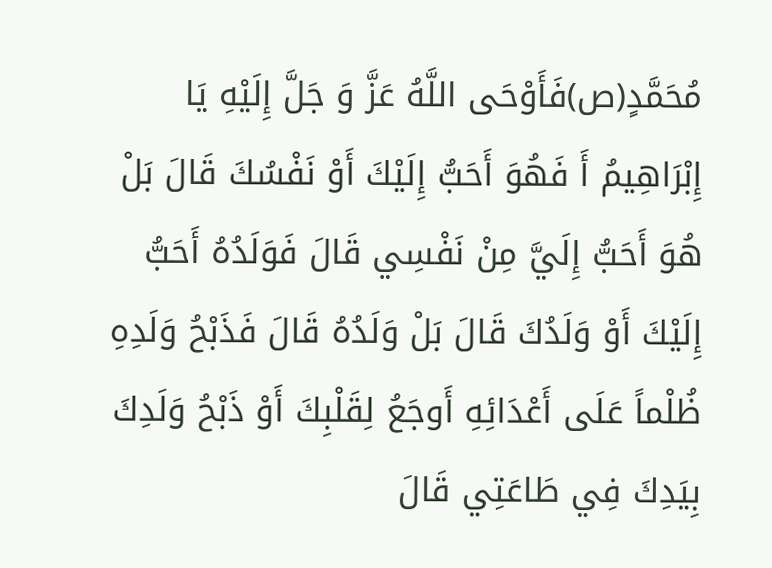مُحَمَّدٍ(ص)فَأَوْحَى اللَّهُ عَزَّ وَ جَلَّ إِلَيْهِ يَا إِبْرَاهِيمُ أَ فَهُوَ أَحَبُّ إِلَيْكَ أَوْ نَفْسُكَ قَالَ بَلْ هُوَ أَحَبُّ إِلَيَّ مِنْ نَفْسِي قَالَ فَوَلَدُهُ أَحَبُّ إِلَيْكَ أَوْ وَلَدُكَ قَالَ بَلْ وَلَدُهُ قَالَ فَذَبْحُ وَلَدِهِ ظُلْماً عَلَى أَعْدَائِهِ أَوجَعُ لِقَلْبِكَ أَوْ ذَبْحُ وَلَدِكَ بِيَدِكَ فِي طَاعَتِي قَالَ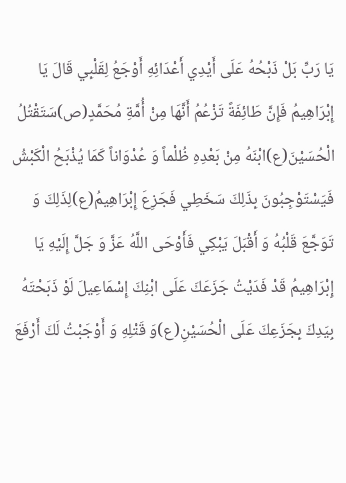يَا رَبِّ بَلْ ذَبْحُهُ عَلَى أَيْدِي أَعْدَائِهِ أَوْجَعُ لِقَلْبِي قَالَ يَا إِبْرَاهِيمُ فَإِنَّ طَائِفَةً تَزْعُمُ أَنَّهَا مِنْ أُمَّةِ مُحَمَّدٍ(ص)سَتَقْتُلُ الْحُسَيْنَ(ع)ابْنَهُ مِنْ بَعْدِهِ ظُلْماً وَ عُدْوَاناً كَمَا يُذْبَحُ الْكَبْشُ فَيَسْتَوْجِبُونَ بِذَلِكَ سَخَطِي فَجَزِعَ إِبْرَاهِيمُ(ع)لِذَلِكَ وَ تَوَجَّعَ قَلْبُهُ وَ أَقْبَلَ يَبْكِي فَأَوْحَى اللَّهُ عَزَّ وَ جَلَّ إِلَيْهِ يَا إِبْرَاهِيمُ قَدْ فَدَيْتُ جَزَعَكَ عَلَى ابْنِكَ إِسْمَاعِيلَ لَوْ ذَبَحْتَهُ بِيَدِكَ بِجَزَعِكَ عَلَى الْحُسَيْنِ(ع)وَ قَتْلِهِ وَ أَوْجَبْتُ لَكَ أَرْفَعَ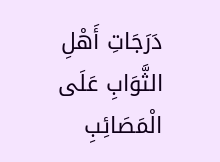دَرَجَاتِ أَهْلِ الثَّوَابِ عَلَى الْمَصَائِبِ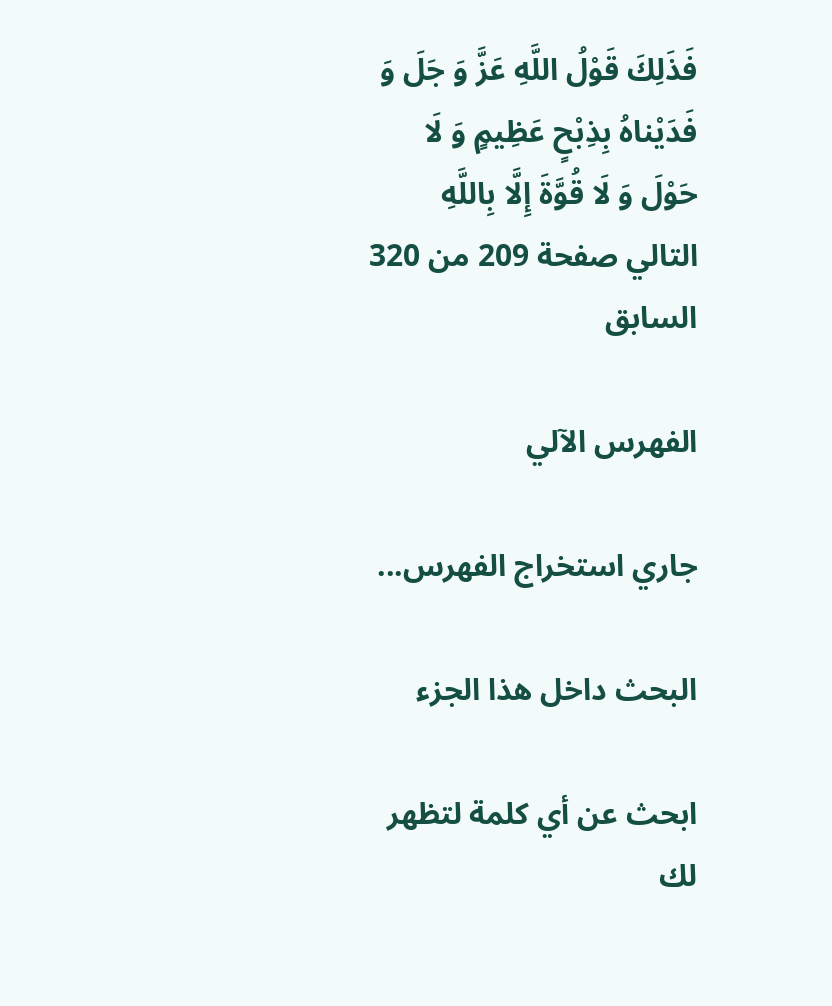فَذَلِكَ قَوْلُ اللَّهِ عَزَّ وَ جَلَ وَ فَدَيْناهُ بِذِبْحٍ عَظِيمٍ وَ لَا حَوْلَ وَ لَا قُوَّةَ إِلَّا بِاللَّهِ
التالي صفحة 209 من 320 السابق

الفهرس الآلي

جاري استخراج الفهرس...

البحث داخل هذا الجزء

ابحث عن أي كلمة لتظهر لك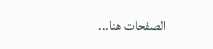الصفحات هنا...